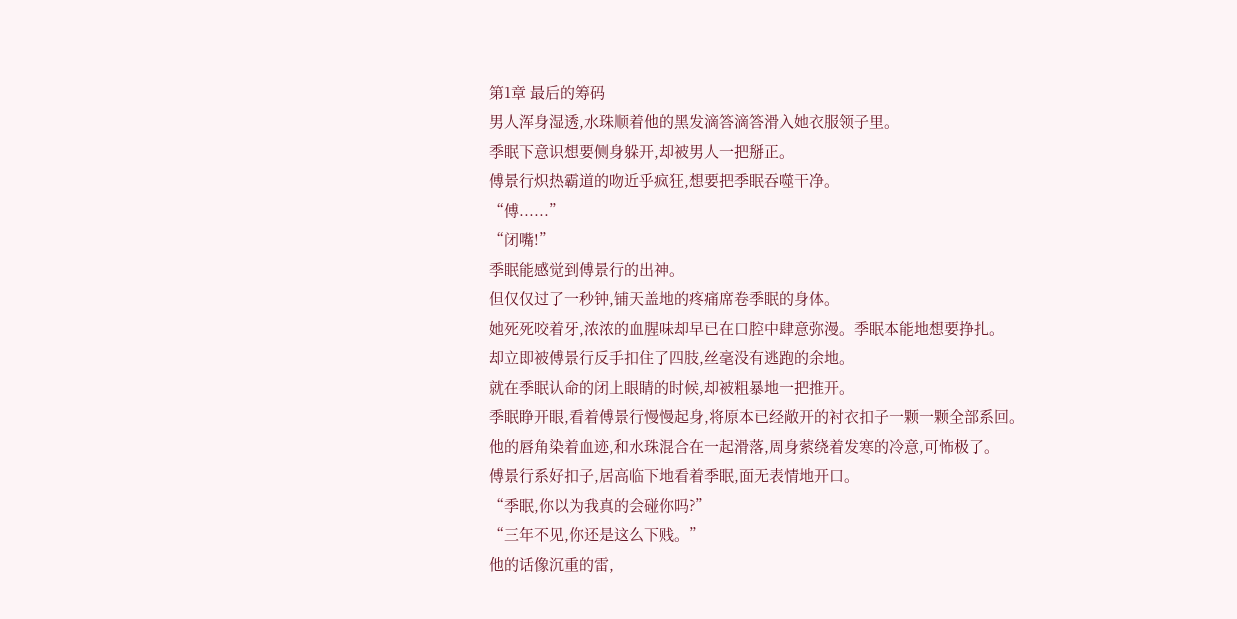第1章 最后的筹码
男人浑身湿透,水珠顺着他的黑发滴答滴答滑入她衣服领子里。
季眠下意识想要侧身躲开,却被男人一把掰正。
傅景行炽热霸道的吻近乎疯狂,想要把季眠吞噬干净。
“傅......”
“闭嘴!”
季眠能感觉到傅景行的出神。
但仅仅过了一秒钟,铺天盖地的疼痛席卷季眠的身体。
她死死咬着牙,浓浓的血腥味却早已在口腔中肆意弥漫。季眠本能地想要挣扎。
却立即被傅景行反手扣住了四肢,丝毫没有逃跑的余地。
就在季眠认命的闭上眼睛的时候,却被粗暴地一把推开。
季眠睁开眼,看着傅景行慢慢起身,将原本已经敞开的衬衣扣子一颗一颗全部系回。
他的唇角染着血迹,和水珠混合在一起滑落,周身萦绕着发寒的冷意,可怖极了。
傅景行系好扣子,居高临下地看着季眠,面无表情地开口。
“季眠,你以为我真的会碰你吗?”
“三年不见,你还是这么下贱。”
他的话像沉重的雷,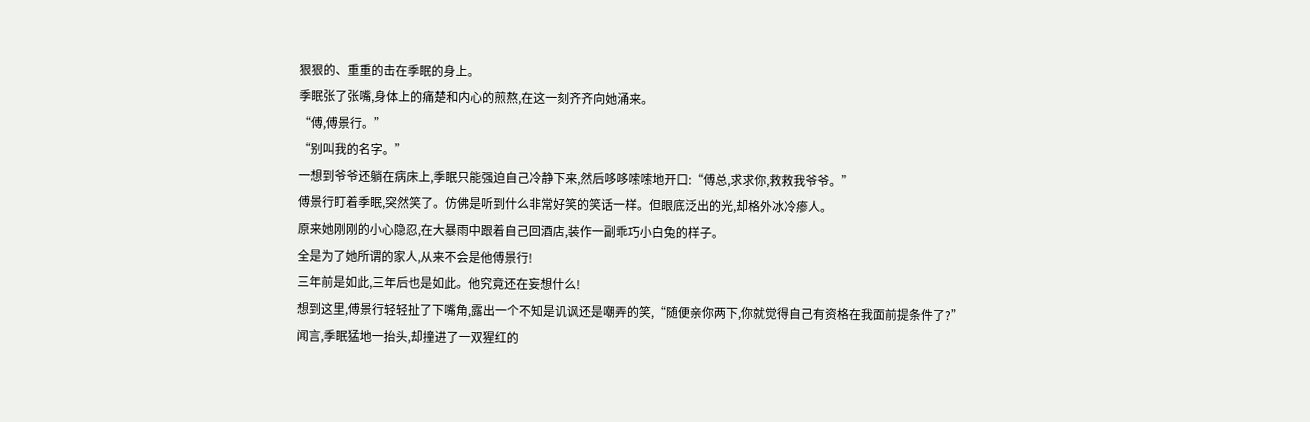狠狠的、重重的击在季眠的身上。
季眠张了张嘴,身体上的痛楚和内心的煎熬,在这一刻齐齐向她涌来。
“傅,傅景行。”
“别叫我的名字。”
一想到爷爷还躺在病床上,季眠只能强迫自己冷静下来,然后哆哆嗦嗦地开口:“傅总,求求你,救救我爷爷。”
傅景行盯着季眠,突然笑了。仿佛是听到什么非常好笑的笑话一样。但眼底泛出的光,却格外冰冷瘆人。
原来她刚刚的小心隐忍,在大暴雨中跟着自己回酒店,装作一副乖巧小白兔的样子。
全是为了她所谓的家人,从来不会是他傅景行!
三年前是如此,三年后也是如此。他究竟还在妄想什么!
想到这里,傅景行轻轻扯了下嘴角,露出一个不知是讥讽还是嘲弄的笑,“随便亲你两下,你就觉得自己有资格在我面前提条件了?”
闻言,季眠猛地一抬头,却撞进了一双猩红的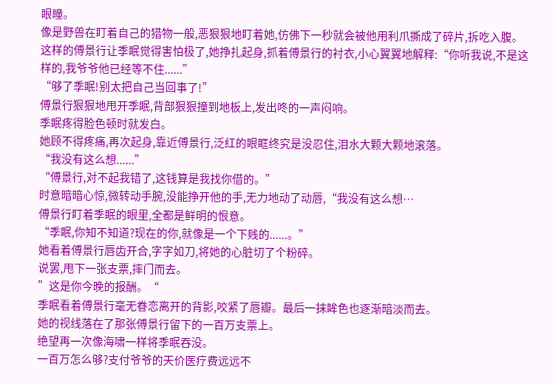眼瞳。
像是野兽在盯着自己的猎物一般,恶狠狠地盯着她,仿佛下一秒就会被他用利爪撕成了碎片,拆吃入腹。
这样的傅景行让季眠觉得害怕极了,她挣扎起身,抓着傅景行的衬衣,小心翼翼地解释:“你听我说,不是这样的,我爷爷他已经等不住......”
“够了季眠!别太把自己当回事了!”
傅景行狠狠地甩开季眠,背部狠狠撞到地板上,发出咚的一声闷响。
季眠疼得脸色顿时就发白。
她顾不得疼痛,再次起身,靠近傅景行,泛红的眼眶终究是没忍住,泪水大颗大颗地滚落。
“我没有这么想......”
“傅景行,对不起我错了,这钱算是我找你借的。”
时意暗暗心惊,微转动手腕,没能挣开他的手,无力地动了动唇,“我没有这么想…
傅景行盯着季眠的眼里,全都是鲜明的恨意。
“季眠,你知不知道?现在的你,就像是一个下贱的......。”
她看着傅景行唇齿开合,字字如刀,将她的心脏切了个粉碎。
说罢,甩下一张支票,摔门而去。
”这是你今晚的报酬。“
季眠看着傅景行毫无眷恋离开的背影,咬紧了唇瓣。最后一抹眸色也逐渐暗淡而去。
她的视线落在了那张傅景行留下的一百万支票上。
绝望再一次像海啸一样将季眠吞没。
一百万怎么够?支付爷爷的天价医疗费远远不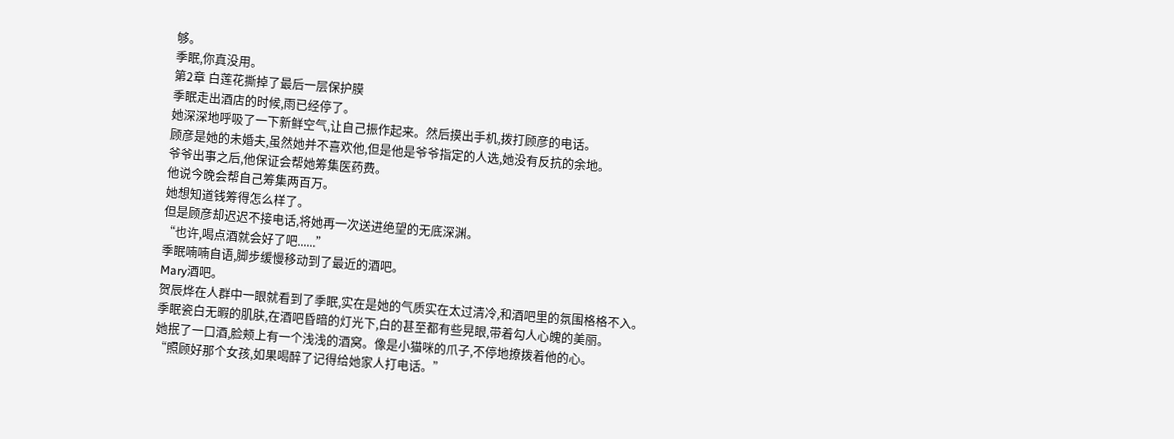够。
季眠,你真没用。
第2章 白莲花撕掉了最后一层保护膜
季眠走出酒店的时候,雨已经停了。
她深深地呼吸了一下新鲜空气,让自己振作起来。然后摸出手机,拨打顾彦的电话。
顾彦是她的未婚夫,虽然她并不喜欢他,但是他是爷爷指定的人选,她没有反抗的余地。
爷爷出事之后,他保证会帮她筹集医药费。
他说今晚会帮自己筹集两百万。
她想知道钱筹得怎么样了。
但是顾彦却迟迟不接电话,将她再一次送进绝望的无底深渊。
“也许,喝点酒就会好了吧......”
季眠喃喃自语,脚步缓慢移动到了最近的酒吧。
Mary酒吧。
贺辰烨在人群中一眼就看到了季眠,实在是她的气质实在太过清冷,和酒吧里的氛围格格不入。
季眠瓷白无暇的肌肤,在酒吧昏暗的灯光下,白的甚至都有些晃眼,带着勾人心魄的美丽。
她抿了一口酒,脸颊上有一个浅浅的酒窝。像是小猫咪的爪子,不停地撩拨着他的心。
“照顾好那个女孩,如果喝醉了记得给她家人打电话。”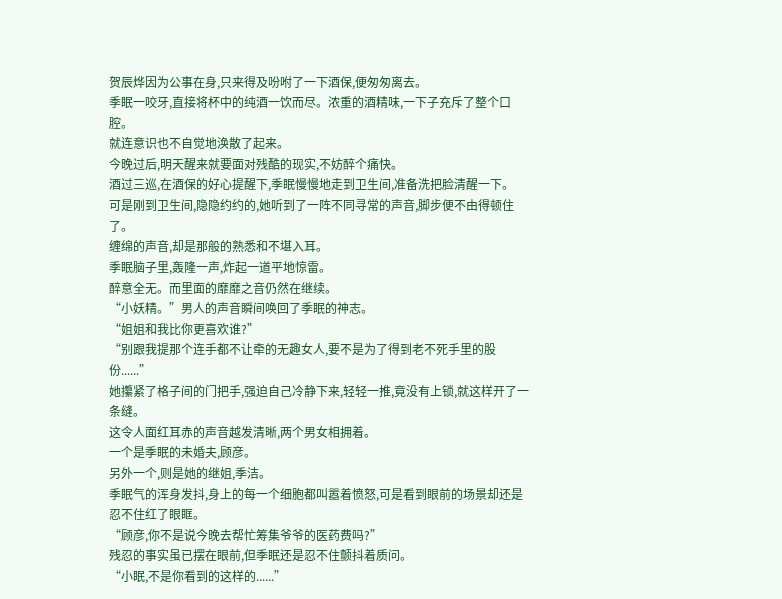贺辰烨因为公事在身,只来得及吩咐了一下酒保,便匆匆离去。
季眠一咬牙,直接将杯中的纯酒一饮而尽。浓重的酒精味,一下子充斥了整个口腔。
就连意识也不自觉地涣散了起来。
今晚过后,明天醒来就要面对残酷的现实,不妨醉个痛快。
酒过三巡,在酒保的好心提醒下,季眠慢慢地走到卫生间,准备洗把脸清醒一下。
可是刚到卫生间,隐隐约约的,她听到了一阵不同寻常的声音,脚步便不由得顿住了。
缠绵的声音,却是那般的熟悉和不堪入耳。
季眠脑子里,轰隆一声,炸起一道平地惊雷。
醉意全无。而里面的靡靡之音仍然在继续。
“小妖精。”男人的声音瞬间唤回了季眠的神志。
“姐姐和我比你更喜欢谁?”
“别跟我提那个连手都不让牵的无趣女人,要不是为了得到老不死手里的股份......”
她攥紧了格子间的门把手,强迫自己冷静下来,轻轻一推,竟没有上锁,就这样开了一条缝。
这令人面红耳赤的声音越发清晰,两个男女相拥着。
一个是季眠的未婚夫,顾彦。
另外一个,则是她的继姐,季洁。
季眠气的浑身发抖,身上的每一个细胞都叫嚣着愤怒,可是看到眼前的场景却还是忍不住红了眼眶。
“顾彦,你不是说今晚去帮忙筹集爷爷的医药费吗?”
残忍的事实虽已摆在眼前,但季眠还是忍不住颤抖着质问。
“小眠,不是你看到的这样的......”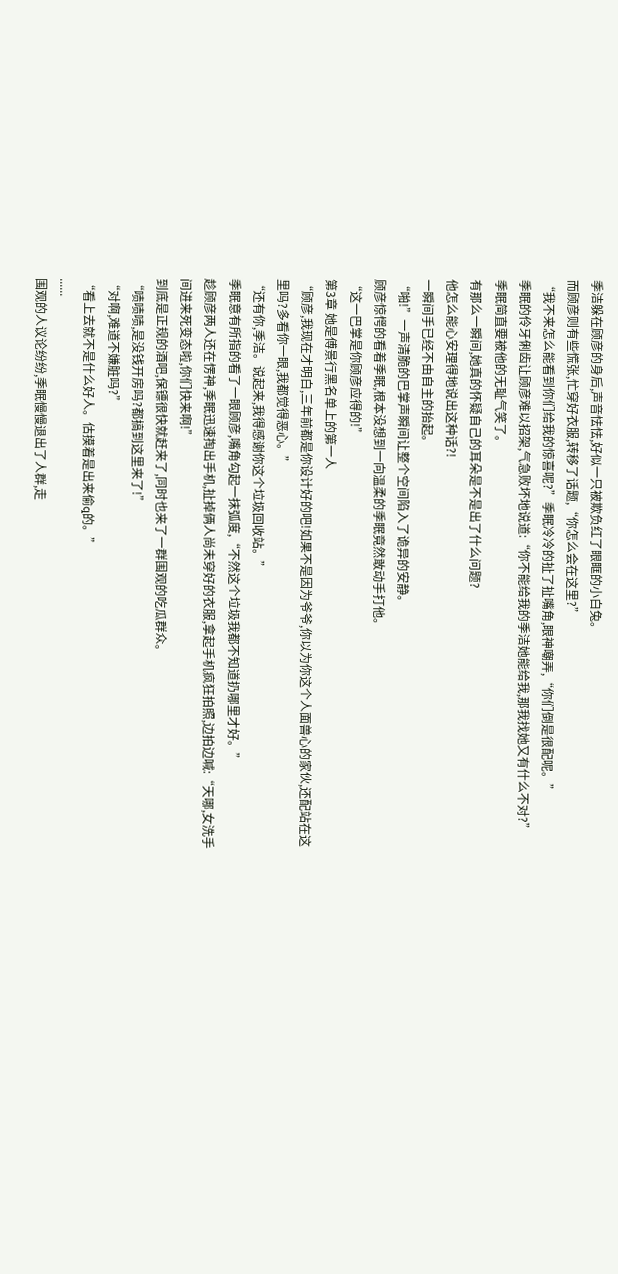季洁躲在顾彦的身后,声音怯怯,好似一只被欺负红了眼眶的小白兔。
而顾彦则有些慌张,忙穿好衣服,转移了话题,“你怎么会在这里?”
“我不来怎么能看到你们给我的惊喜呢?”季眠冷冷的扯了扯嘴角,眼神嘲弄,“你们倒是很配呢。”
季眠的伶牙俐齿让顾彦难以招架,气急败坏地说道:“你不能给我的季洁她能给我,那我找她又有什么不对?”
季眠简直要被他的无耻气笑了。
有那么一瞬间,她真的怀疑自己的耳朵是不是出了什么问题?
他怎么能心安理得地说出这种话?!
一瞬间手已经不由自主的抬起。
“啪!”一声清脆的巴掌声瞬间让整个空间陷入了诡异的安静。
顾彦惊愕的看着季眠,根本没想到一向温柔的季眠竟然敢动手打他。
“这一巴掌是你顾彦应得的!”
第3章 她是傅景行黑名单上的第一人
“顾彦,我现在才明白,三年前都是你设计好的吧!如果不是因为爷爷,你以为你这个人面兽心的家伙,还配站在这里吗?多看你一眼,我都觉得恶心。”
“还有你,季洁。说起来,我得感谢你这个垃圾回收站。”
季眠意有所指的看了一眼顾彦,嘴角勾起一抹弧度,“不然这个垃圾我都不知道扔哪里才好。”
趁顾彦两人还在愣神,季眠迅速掏出手机,扯掉俩人尚未穿好的衣服,拿起手机疯狂拍照,边拍边喊:“天哪,女洗手间进来死变态啦,你们快来啊!”
到底是正规的酒吧,保镖很快就赶来了,同时也来了一群围观的吃瓜群众。
“啧啧啧,是没钱开房吗?都搞到这里来了!”
“对啊,难道不嫌脏吗?”
“看上去就不是什么好人。估摸着是出来偷q的。”
......
围观的人议论纷纷,季眠慢慢退出了人群,走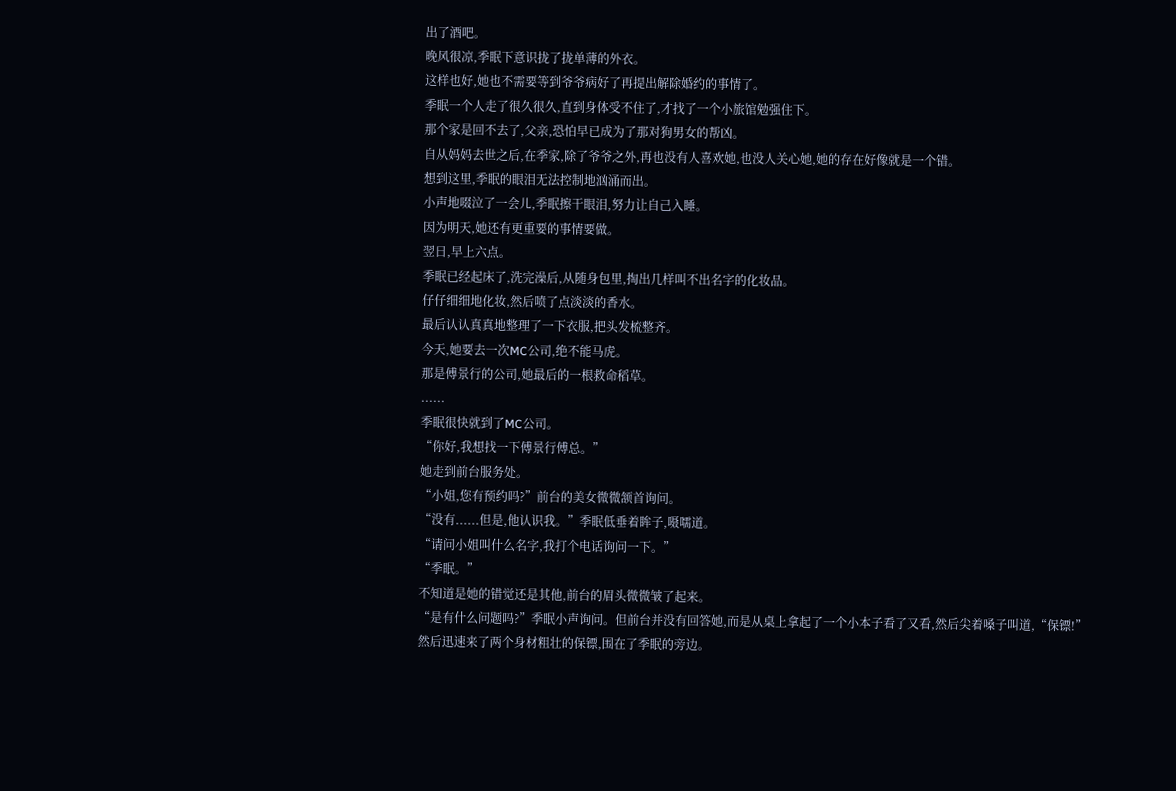出了酒吧。
晚风很凉,季眠下意识拢了拢单薄的外衣。
这样也好,她也不需要等到爷爷病好了再提出解除婚约的事情了。
季眠一个人走了很久很久,直到身体受不住了,才找了一个小旅馆勉强住下。
那个家是回不去了,父亲,恐怕早已成为了那对狗男女的帮凶。
自从妈妈去世之后,在季家,除了爷爷之外,再也没有人喜欢她,也没人关心她,她的存在好像就是一个错。
想到这里,季眠的眼泪无法控制地汹涌而出。
小声地啜泣了一会儿,季眠擦干眼泪,努力让自己入睡。
因为明天,她还有更重要的事情要做。
翌日,早上六点。
季眠已经起床了,洗完澡后,从随身包里,掏出几样叫不出名字的化妆品。
仔仔细细地化妆,然后喷了点淡淡的香水。
最后认认真真地整理了一下衣服,把头发梳整齐。
今天,她要去一次MC公司,绝不能马虎。
那是傅景行的公司,她最后的一根救命稻草。
......
季眠很快就到了MC公司。
“你好,我想找一下傅景行傅总。”
她走到前台服务处。
“小姐,您有预约吗?”前台的美女微微颔首询问。
“没有......但是,他认识我。”季眠低垂着眸子,嗫嚅道。
“请问小姐叫什么名字,我打个电话询问一下。”
“季眠。”
不知道是她的错觉还是其他,前台的眉头微微皱了起来。
“是有什么问题吗?”季眠小声询问。但前台并没有回答她,而是从桌上拿起了一个小本子看了又看,然后尖着嗓子叫道,“保镖!”
然后迅速来了两个身材粗壮的保镖,围在了季眠的旁边。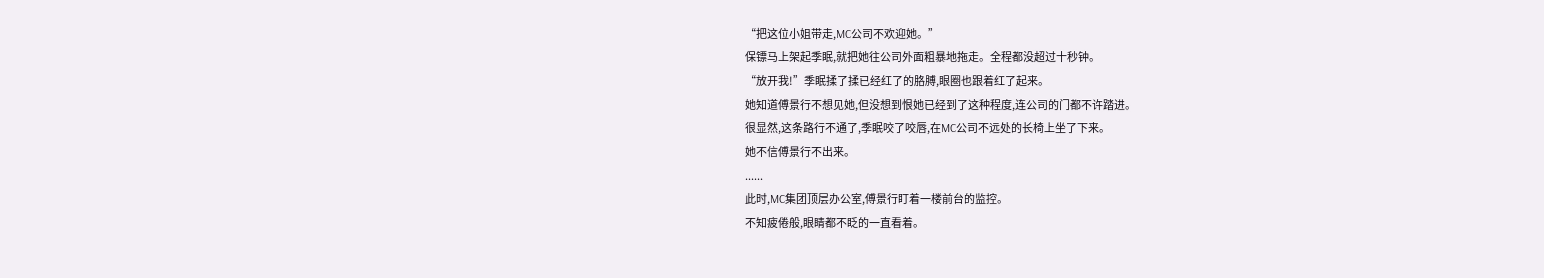“把这位小姐带走,MC公司不欢迎她。”
保镖马上架起季眠,就把她往公司外面粗暴地拖走。全程都没超过十秒钟。
“放开我!”季眠揉了揉已经红了的胳膊,眼圈也跟着红了起来。
她知道傅景行不想见她,但没想到恨她已经到了这种程度,连公司的门都不许踏进。
很显然,这条路行不通了,季眠咬了咬唇,在MC公司不远处的长椅上坐了下来。
她不信傅景行不出来。
......
此时,MC集团顶层办公室,傅景行盯着一楼前台的监控。
不知疲倦般,眼睛都不眨的一直看着。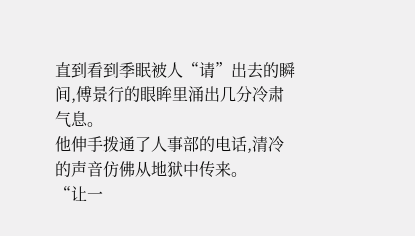直到看到季眠被人“请”出去的瞬间,傅景行的眼眸里涌出几分冷肃气息。
他伸手拨通了人事部的电话,清冷的声音仿佛从地狱中传来。
“让一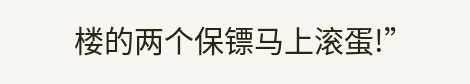楼的两个保镖马上滚蛋!”